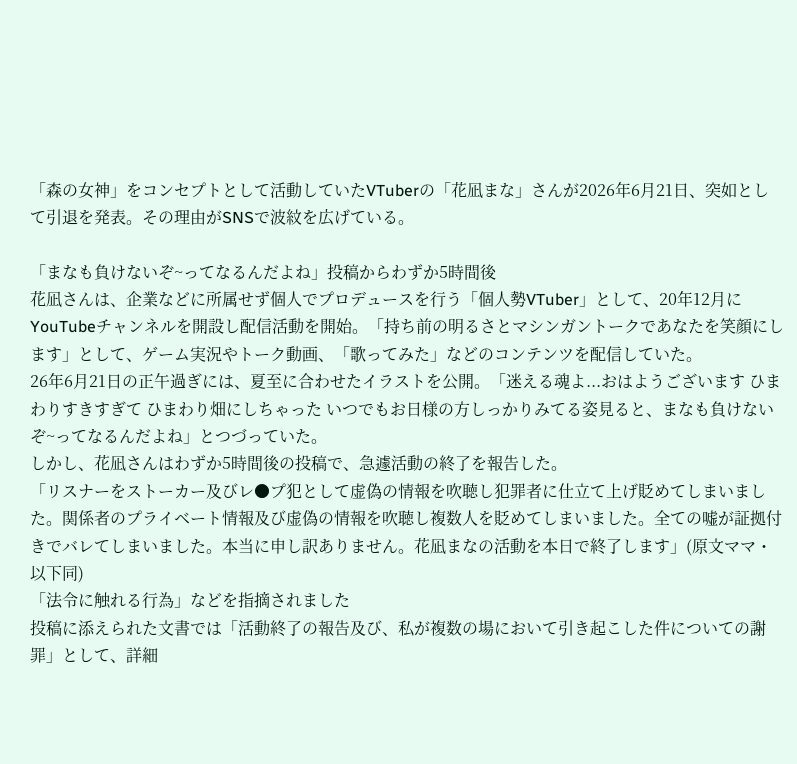「森の女神」をコンセプトとして活動していたVTuberの「花凪まな」さんが2026年6月21日、突如として引退を発表。その理由がSNSで波紋を広げている。

「まなも負けないぞ~ってなるんだよね」投稿からわずか5時間後
花凪さんは、企業などに所属せず個人でプロデュースを行う「個人勢VTuber」として、20年12月にYouTubeチャンネルを開設し配信活動を開始。「持ち前の明るさとマシンガントークであなたを笑顔にします」として、ゲーム実況やトーク動画、「歌ってみた」などのコンテンツを配信していた。
26年6月21日の正午過ぎには、夏至に合わせたイラストを公開。「迷える魂よ...おはようございます ひまわりすきすぎて ひまわり畑にしちゃった いつでもお日様の方しっかりみてる姿見ると、まなも負けないぞ~ってなるんだよね」とつづっていた。
しかし、花凪さんはわずか5時間後の投稿で、急遽活動の終了を報告した。
「リスナーをストーカー及びレ●プ犯として虚偽の情報を吹聴し犯罪者に仕立て上げ貶めてしまいました。関係者のプライベート情報及び虚偽の情報を吹聴し複数人を貶めてしまいました。全ての嘘が証拠付きでバレてしまいました。本当に申し訳ありません。花凪まなの活動を本日で終了します」(原文ママ・以下同)
「法令に触れる行為」などを指摘されました
投稿に添えられた文書では「活動終了の報告及び、私が複数の場において引き起こした件についての謝罪」として、詳細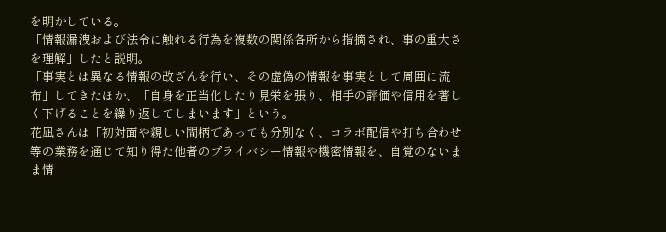を明かしている。
「情報漏洩および法令に触れる行為を複数の関係各所から指摘され、事の重大さを理解」したと説明。
「事実とは異なる情報の改ざんを行い、その虚偽の情報を事実として周囲に流布」してきたほか、「自身を正当化したり見栄を張り、相手の評価や信用を著しく下げることを繰り返してしまいます」という。
花凪さんは「初対面や親しい間柄であっても分別なく、コラボ配信や打ち合わせ等の業務を通じて知り得た他者のプライバシー情報や機密情報を、自覚のないまま情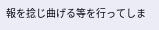報を捻じ曲げる等を行ってしま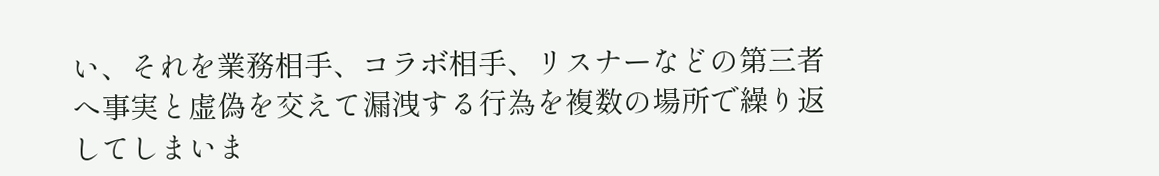い、それを業務相手、コラボ相手、リスナーなどの第三者へ事実と虚偽を交えて漏洩する行為を複数の場所で繰り返してしまいま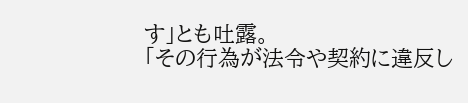す」とも吐露。
「その行為が法令や契約に違反し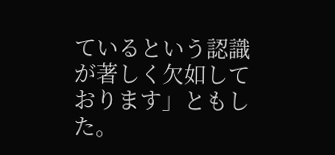ているという認識が著しく欠如しております」ともした。